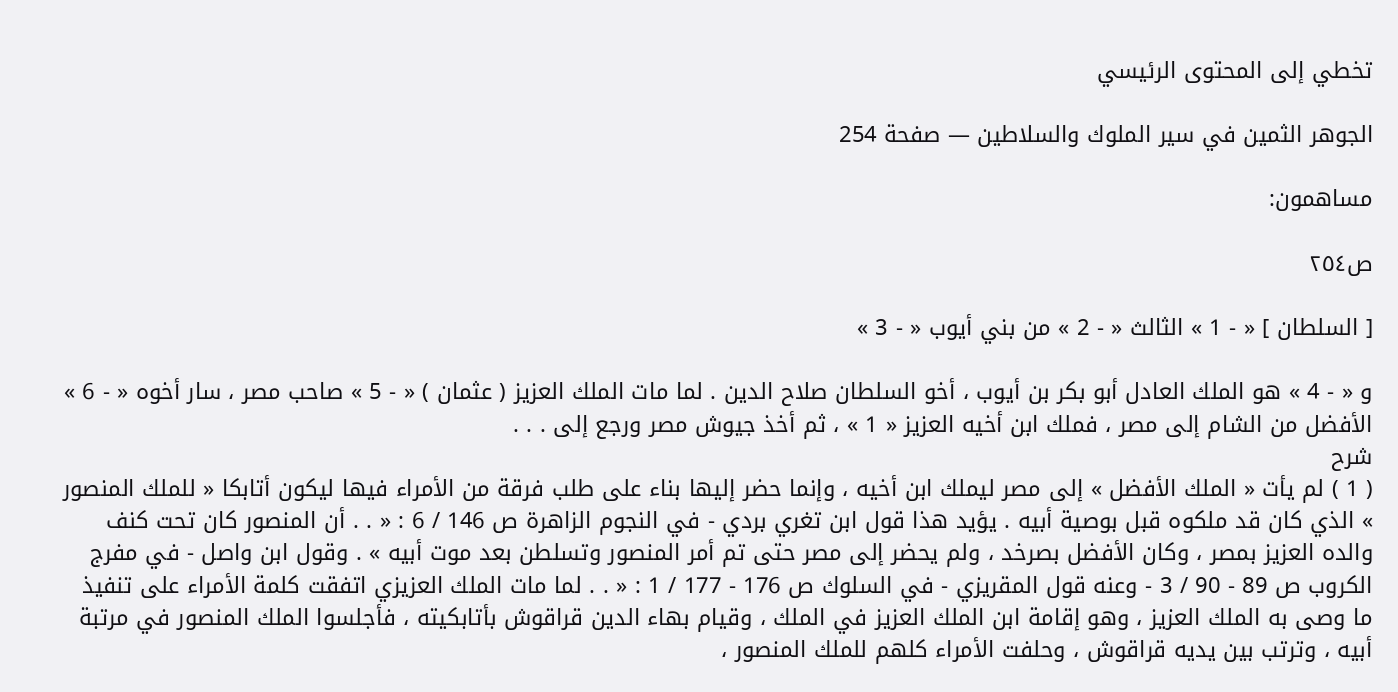تخطي إلى المحتوى الرئيسي

الجوهر الثمين في سير الملوك والسلاطين — صفحة 254

مساهمون:

ص٢٥٤

[ السلطان ] « - 1 » الثالث « - 2 » من بني أيوب « - 3 »

و « - 4 » هو الملك العادل أبو بكر بن أيوب ، أخو السلطان صلاح الدين . لما مات الملك العزيز ( عثمان ) « - 5 » صاحب مصر ، سار أخوه « - 6 » الأفضل من الشام إلى مصر ، فملك ابن أخيه العزيز « 1 » ، ثم أخذ جيوش مصر ورجع إلى . . .
شرح
( 1 ) لم يأت « الملك الأفضل » إلى مصر ليملك ابن أخيه ، وإنما حضر إليها بناء على طلب فرقة من الأمراء فيها ليكون أتابكا « للملك المنصور » الذي كان قد ملكوه قبل بوصية أبيه . يؤيد هذا قول ابن تغري بردي - في النجوم الزاهرة ص 146 / 6 : « . . أن المنصور كان تحت كنف والده العزيز بمصر ، وكان الأفضل بصرخد ، ولم يحضر إلى مصر حتى تم أمر المنصور وتسلطن بعد موت أبيه » . وقول ابن واصل - في مفرج الكروب ص 89 - 90 / 3 - وعنه قول المقريزي - في السلوك ص 176 - 177 / 1 : « . . لما مات الملك العزيزي اتفقت كلمة الأمراء على تنفيذ ما وصى به الملك العزيز ، وهو إقامة ابن الملك العزيز في الملك ، وقيام بهاء الدين قراقوش بأتابكيته ، فأجلسوا الملك المنصور في مرتبة أبيه ، وترتب بين يديه قراقوش ، وحلفت الأمراء كلهم للملك المنصور ،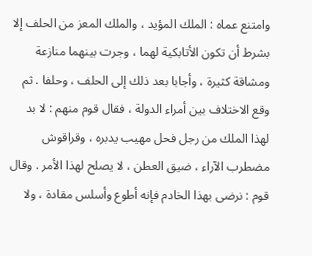وامتنع عماه : الملك المؤيد ، والملك المعز من الحلف إلا بشرط أن تكون الأتابكية لهما ، وجرت بينهما منازعة ومشاقة كثيرة ، وأجابا بعد ذلك إلى الحلف ، وحلفا . ثم وقع الاختلاف بين أمراء الدولة ، فقال قوم منهم : لا بد لهذا الملك من رجل فحل مهيب يدبره ، وقراقوش مضطرب الآراء ، ضيق العطن ، لا يصلح لهذا الأمر . وقال قوم : نرضى بهذا الخادم فإنه أطوع وأسلس مقادة ، ولا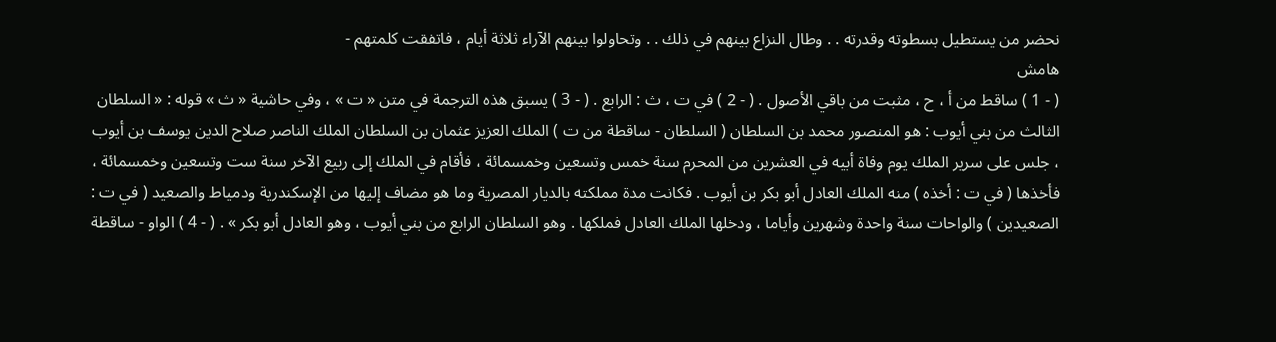نحضر من يستطيل بسطوته وقدرته . . وطال النزاع بينهم في ذلك . . وتحاولوا بينهم الآراء ثلاثة أيام ، فاتفقت كلمتهم -
هامش
( - 1 ) ساقط من أ ، ح ، مثبت من باقي الأصول . ( - 2 ) في ت ، ث : الرابع . ( - 3 ) يسبق هذه الترجمة في متن « ت » ، وفي حاشية « ث » قوله : « السلطان الثالث من بني أيوب : هو المنصور محمد بن السلطان ( السلطان - ساقطة من ت ) الملك العزيز عثمان بن السلطان الملك الناصر صلاح الدين يوسف بن أيوب ، جلس على سرير الملك يوم وفاة أبيه في العشرين من المحرم سنة خمس وتسعين وخمسمائة ، فأقام في الملك إلى ربيع الآخر سنة ست وتسعين وخمسمائة ، فأخذها ( في ت : أخذه ) منه الملك العادل أبو بكر بن أيوب . فكانت مدة مملكته بالديار المصرية وما هو مضاف إليها من الإسكندرية ودمياط والصعيد ( في ت : الصعيدين ) والواحات سنة واحدة وشهرين وأياما ، ودخلها الملك العادل فملكها . وهو السلطان الرابع من بني أيوب ، وهو العادل أبو بكر » . ( - 4 ) الواو - ساقطة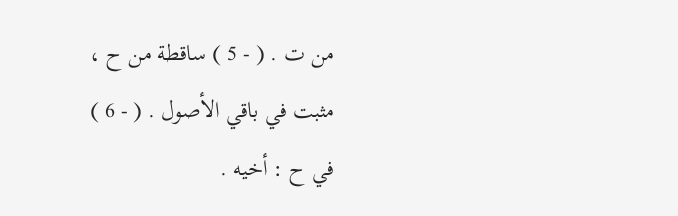من ت . ( - 5 ) ساقطة من ح ، مثبت في باقي الأصول . ( - 6 ) في ح : أخيه .